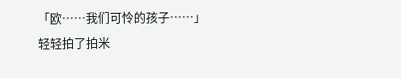「欧……我们可怜的孩子……」
轻轻拍了拍米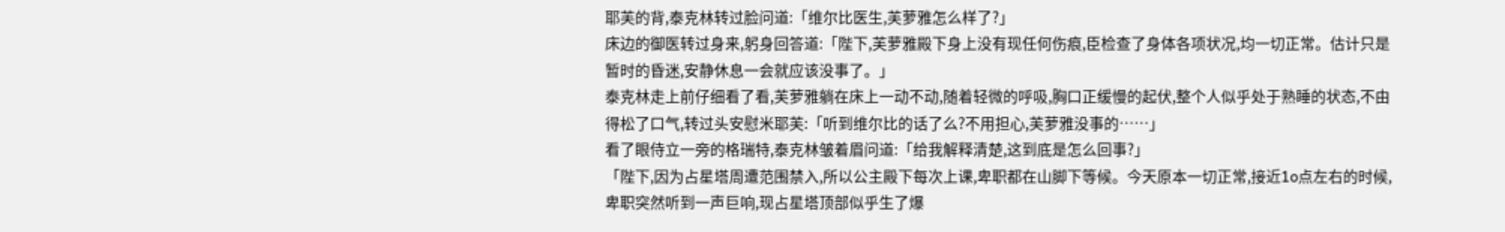耶芙的背,泰克林转过脸问道:「维尔比医生,芙萝雅怎么样了?」
床边的御医转过身来,躬身回答道:「陛下,芙萝雅殿下身上没有现任何伤痕,臣检查了身体各项状况,均一切正常。估计只是暂时的昏迷,安静休息一会就应该没事了。」
泰克林走上前仔细看了看,芙萝雅躺在床上一动不动,随着轻微的呼吸,胸口正缓慢的起伏,整个人似乎处于熟睡的状态,不由得松了口气,转过头安慰米耶芙:「听到维尔比的话了么?不用担心,芙萝雅没事的……」
看了眼侍立一旁的格瑞特,泰克林皱着眉问道:「给我解释清楚,这到底是怎么回事?」
「陛下,因为占星塔周遭范围禁入,所以公主殿下每次上课,卑职都在山脚下等候。今天原本一切正常,接近1o点左右的时候,卑职突然听到一声巨响,现占星塔顶部似乎生了爆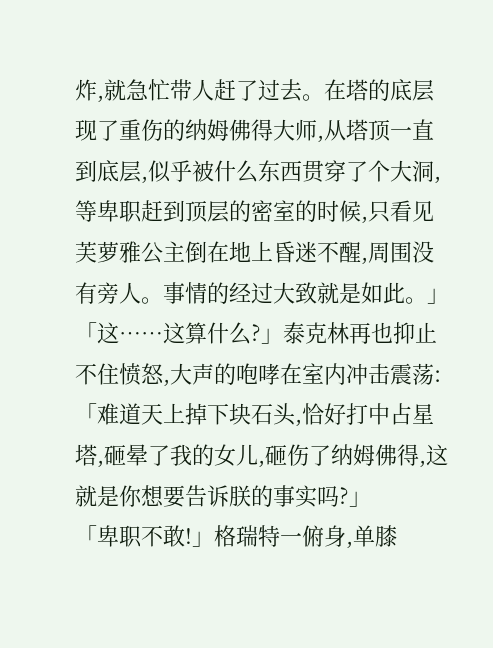炸,就急忙带人赶了过去。在塔的底层现了重伤的纳姆佛得大师,从塔顶一直到底层,似乎被什么东西贯穿了个大洞,等卑职赶到顶层的密室的时候,只看见芙萝雅公主倒在地上昏迷不醒,周围没有旁人。事情的经过大致就是如此。」
「这……这算什么?」泰克林再也抑止不住愤怒,大声的咆哮在室内冲击震荡:「难道天上掉下块石头,恰好打中占星塔,砸晕了我的女儿,砸伤了纳姆佛得,这就是你想要告诉朕的事实吗?」
「卑职不敢!」格瑞特一俯身,单膝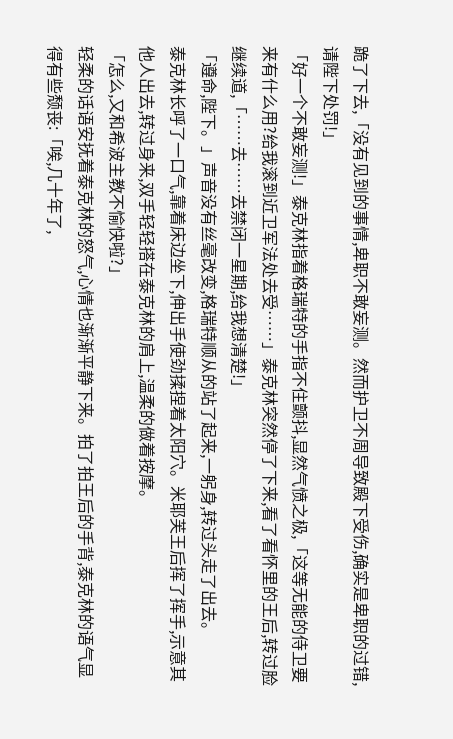跪了下去,「没有见到的事情,卑职不敢妄测。然而护卫不周导致殿下受伤,确实是卑职的过错,请陛下处罚!」
「好一个不敢妄测!」泰克林指着格瑞特的手指不住颤抖,显然气愤之极,「这等无能的侍卫要来有什么用?给我滚到近卫军法处去受……」泰克林突然停了下来,看了看怀里的王后,转过脸继续道,「……去……去禁闭一星期,给我想清楚!」
「遵命,陛下。」声音没有丝毫改变,格瑞特顺从的站了起来,一躬身,转过头走了出去。
泰克林长呼了一口气,靠着床边坐下,伸出手使劲揉捏着太阳穴。米耶芙王后挥了挥手,示意其他人出去,转过身来,双手轻轻搭在泰克林的肩上,温柔的做着按摩。
「怎么,又和希波主教不愉快啦?」
轻柔的话语安抚着泰克林的怒气,心情也渐渐平静下来。拍了拍王后的手背,泰克林的语气显得有些颓丧:「唉,几十年了,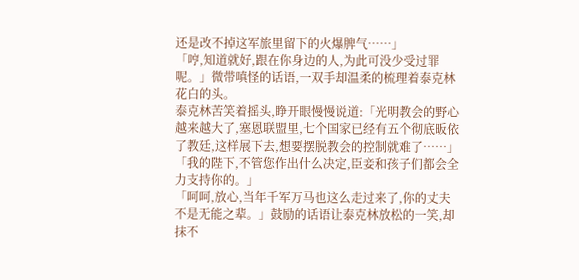还是改不掉这军旅里留下的火爆脾气……」
「哼,知道就好,跟在你身边的人,为此可没少受过罪呢。」微带嗔怪的话语,一双手却温柔的梳理着泰克林花白的头。
泰克林苦笑着摇头,睁开眼慢慢说道:「光明教会的野心越来越大了,塞恩联盟里,七个国家已经有五个彻底昄依了教廷,这样展下去,想要摆脱教会的控制就难了……」
「我的陛下,不管您作出什么决定,臣妾和孩子们都会全力支持你的。」
「呵呵,放心,当年千军万马也这么走过来了,你的丈夫不是无能之辈。」鼓励的话语让泰克林放松的一笑,却抹不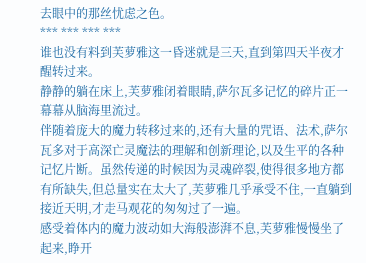去眼中的那丝忧虑之色。
*** *** *** ***
谁也没有料到芙萝雅这一昏迷就是三天,直到第四天半夜才醒转过来。
静静的躺在床上,芙萝雅闭着眼睛,萨尔瓦多记忆的碎片正一幕幕从脑海里流过。
伴随着庞大的魔力转移过来的,还有大量的咒语、法术,萨尔瓦多对于高深亡灵魔法的理解和创新理论,以及生平的各种记忆片断。虽然传递的时候因为灵魂碎裂,使得很多地方都有所缺失,但总量实在太大了,芙萝雅几乎承受不住,一直躺到接近天明,才走马观花的匆匆过了一遍。
感受着体内的魔力波动如大海般澎湃不息,芙萝雅慢慢坐了起来,睁开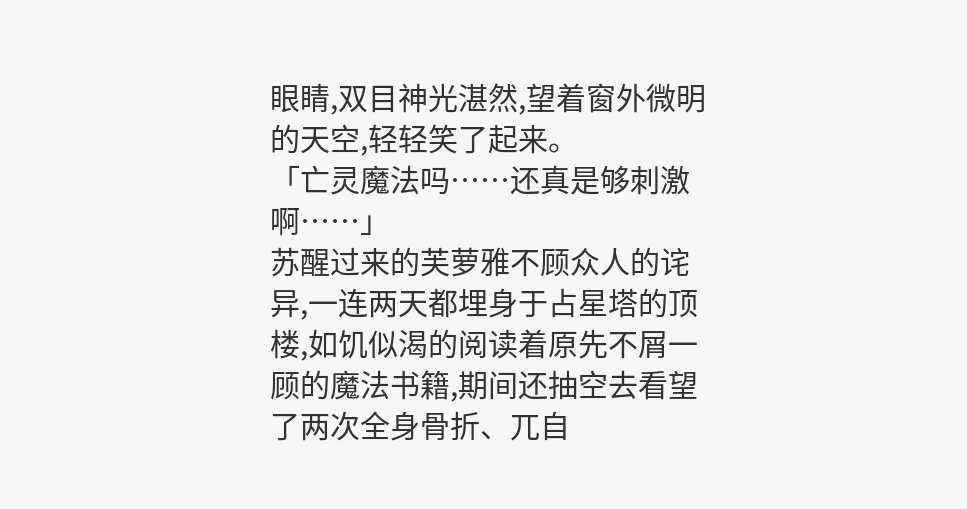眼睛,双目神光湛然,望着窗外微明的天空,轻轻笑了起来。
「亡灵魔法吗……还真是够刺激啊……」
苏醒过来的芙萝雅不顾众人的诧异,一连两天都埋身于占星塔的顶楼,如饥似渴的阅读着原先不屑一顾的魔法书籍,期间还抽空去看望了两次全身骨折、兀自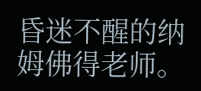昏迷不醒的纳姆佛得老师。